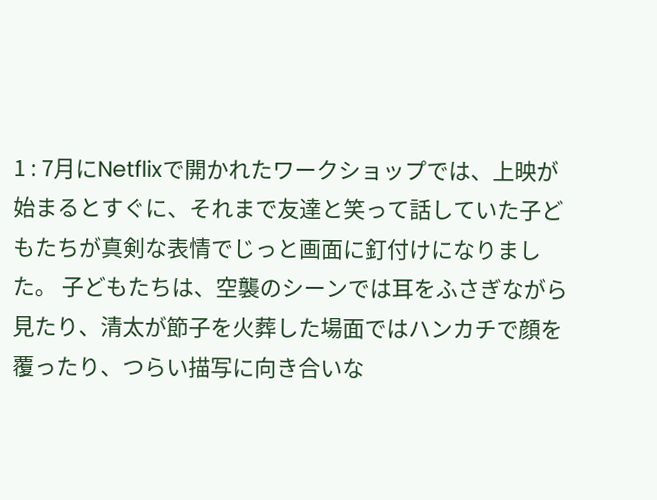1 : 7月にNetflixで開かれたワークショップでは、上映が始まるとすぐに、それまで友達と笑って話していた子どもたちが真剣な表情でじっと画面に釘付けになりました。 子どもたちは、空襲のシーンでは耳をふさぎながら見たり、清太が節子を火葬した場面ではハンカチで顔を覆ったり、つらい描写に向き合いな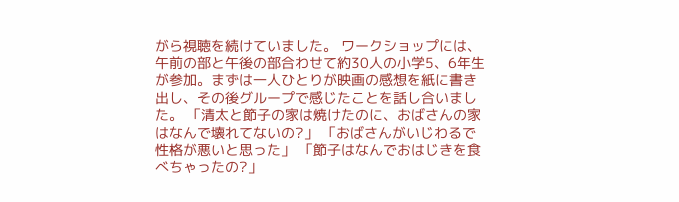がら視聴を続けていました。 ワークショップには、午前の部と午後の部合わせて約30人の小学5、6年生が参加。まずは一人ひとりが映画の感想を紙に書き出し、その後グループで感じたことを話し合いました。 「清太と節子の家は焼けたのに、おばさんの家はなんで壊れてないの?」 「おばさんがいじわるで性格が悪いと思った」 「節子はなんでおはじきを食べちゃったの?」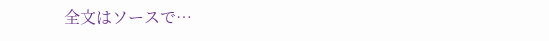全文はソースで…